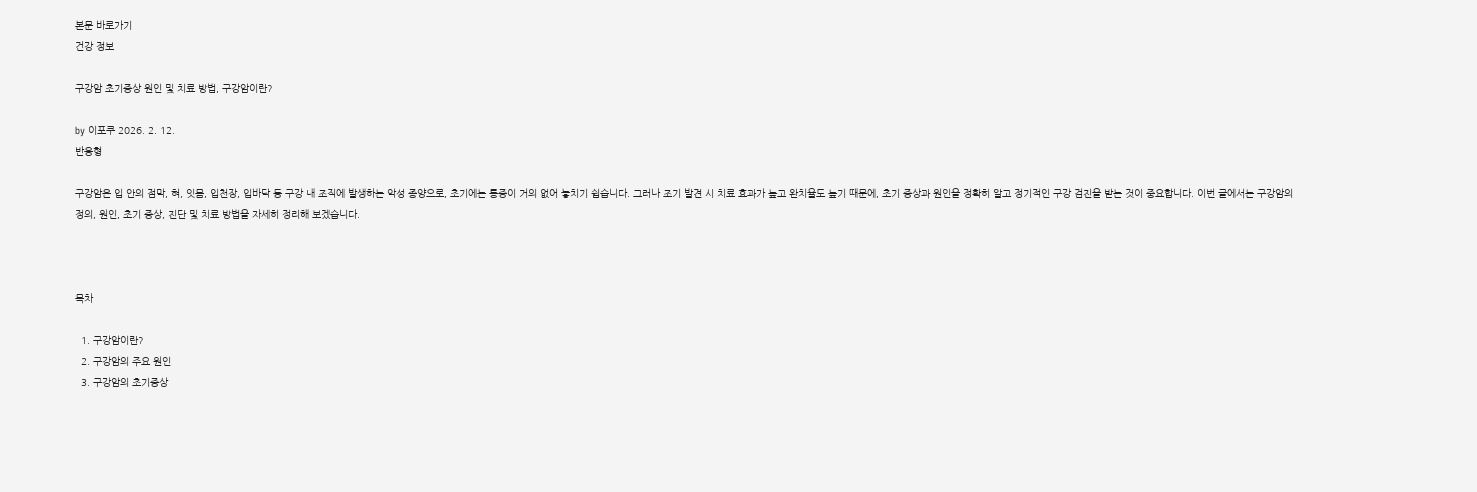본문 바로가기
건강 정보

구강암 초기증상 원인 및 치료 방법, 구강암이란?

by 이포쿠 2026. 2. 12.
반응형

구강암은 입 안의 점막, 혀, 잇몸, 입천장, 입바닥 등 구강 내 조직에 발생하는 악성 종양으로, 초기에는 통증이 거의 없어 놓치기 쉽습니다. 그러나 조기 발견 시 치료 효과가 높고 완치율도 높기 때문에, 초기 증상과 원인을 정확히 알고 정기적인 구강 검진을 받는 것이 중요합니다. 이번 글에서는 구강암의 정의, 원인, 초기 증상, 진단 및 치료 방법을 자세히 정리해 보겠습니다.



목차

  1. 구강암이란?
  2. 구강암의 주요 원인
  3. 구강암의 초기증상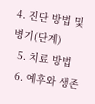4. 진단 방법 및 병기(단계)
  5. 치료 방법
  6. 예후와 생존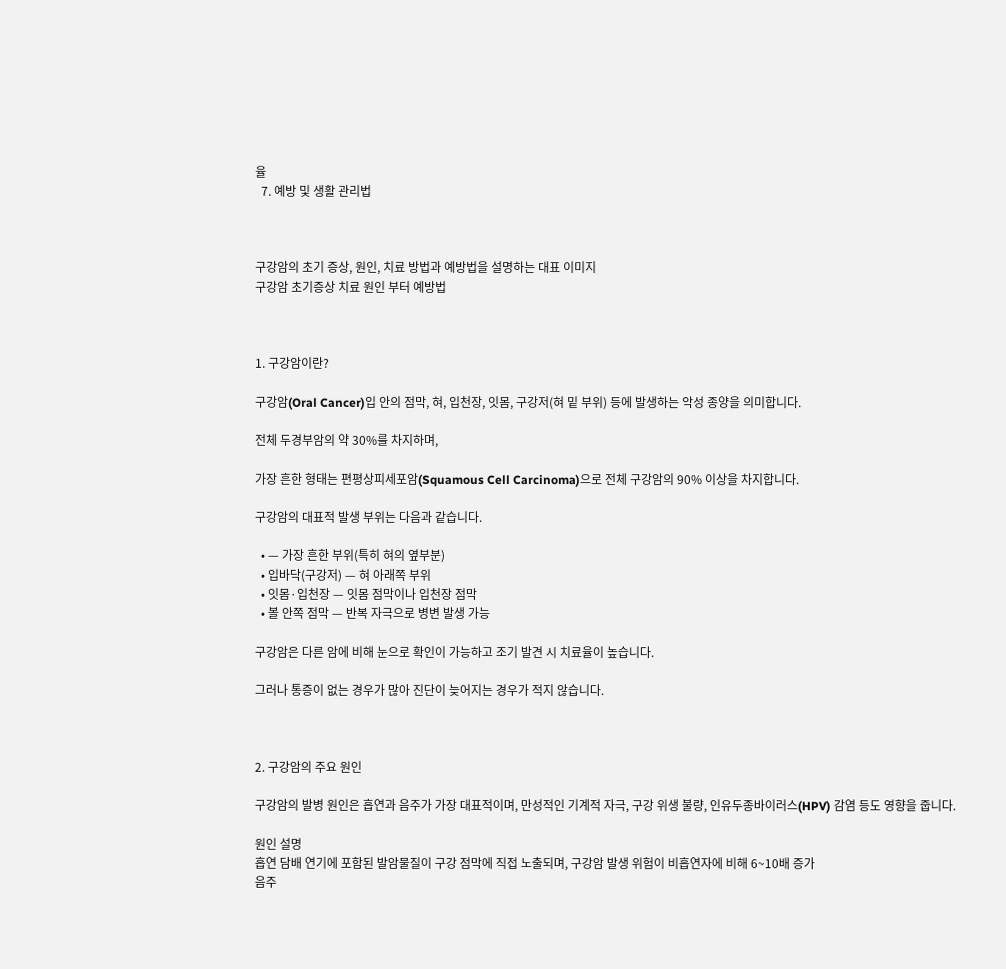율
  7. 예방 및 생활 관리법



구강암의 초기 증상, 원인, 치료 방법과 예방법을 설명하는 대표 이미지
구강암 초기증상 치료 원인 부터 예방법



1. 구강암이란?

구강암(Oral Cancer)입 안의 점막, 혀, 입천장, 잇몸, 구강저(혀 밑 부위) 등에 발생하는 악성 종양을 의미합니다.

전체 두경부암의 약 30%를 차지하며,

가장 흔한 형태는 편평상피세포암(Squamous Cell Carcinoma)으로 전체 구강암의 90% 이상을 차지합니다.

구강암의 대표적 발생 부위는 다음과 같습니다.

  • — 가장 흔한 부위(특히 혀의 옆부분)
  • 입바닥(구강저) — 혀 아래쪽 부위
  • 잇몸·입천장 — 잇몸 점막이나 입천장 점막
  • 볼 안쪽 점막 — 반복 자극으로 병변 발생 가능

구강암은 다른 암에 비해 눈으로 확인이 가능하고 조기 발견 시 치료율이 높습니다.

그러나 통증이 없는 경우가 많아 진단이 늦어지는 경우가 적지 않습니다.



2. 구강암의 주요 원인

구강암의 발병 원인은 흡연과 음주가 가장 대표적이며, 만성적인 기계적 자극, 구강 위생 불량, 인유두종바이러스(HPV) 감염 등도 영향을 줍니다.

원인 설명
흡연 담배 연기에 포함된 발암물질이 구강 점막에 직접 노출되며, 구강암 발생 위험이 비흡연자에 비해 6~10배 증가
음주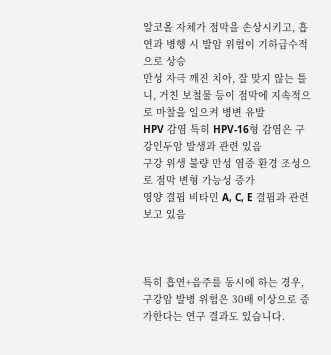알코올 자체가 점막을 손상시키고, 흡연과 병행 시 발암 위험이 기하급수적으로 상승
만성 자극 깨진 치아, 잘 맞지 않는 틀니, 거친 보철물 등이 점막에 지속적으로 마찰을 일으켜 병변 유발
HPV 감염 특히 HPV-16형 감염은 구강인두암 발생과 관련 있음
구강 위생 불량 만성 염증 환경 조성으로 점막 변형 가능성 증가
영양 결핍 비타민 A, C, E 결핍과 관련 보고 있음



특히 흡연+음주를 동시에 하는 경우, 구강암 발병 위험은 30배 이상으로 증가한다는 연구 결과도 있습니다.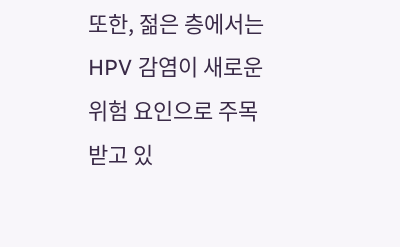또한, 젊은 층에서는 HPV 감염이 새로운 위험 요인으로 주목받고 있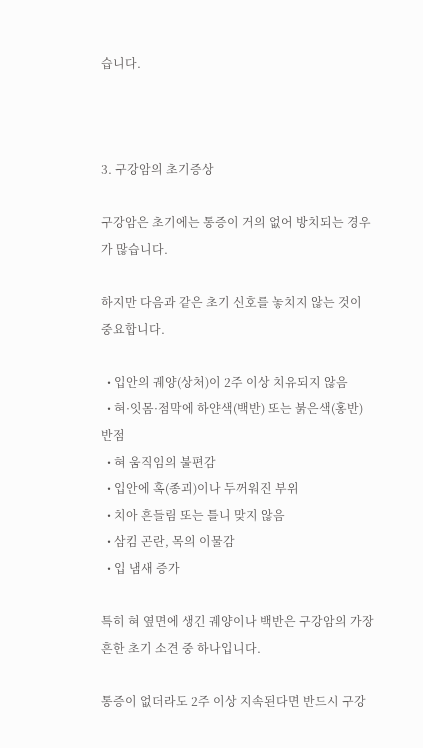습니다.



3. 구강암의 초기증상

구강암은 초기에는 통증이 거의 없어 방치되는 경우가 많습니다.

하지만 다음과 같은 초기 신호를 놓치지 않는 것이 중요합니다.

  • 입안의 궤양(상처)이 2주 이상 치유되지 않음
  • 혀·잇몸·점막에 하얀색(백반) 또는 붉은색(홍반) 반점
  • 혀 움직임의 불편감
  • 입안에 혹(종괴)이나 두꺼워진 부위
  • 치아 흔들림 또는 틀니 맞지 않음
  • 삼킴 곤란, 목의 이물감
  • 입 냄새 증가

특히 혀 옆면에 생긴 궤양이나 백반은 구강암의 가장 흔한 초기 소견 중 하나입니다.

통증이 없더라도 2주 이상 지속된다면 반드시 구강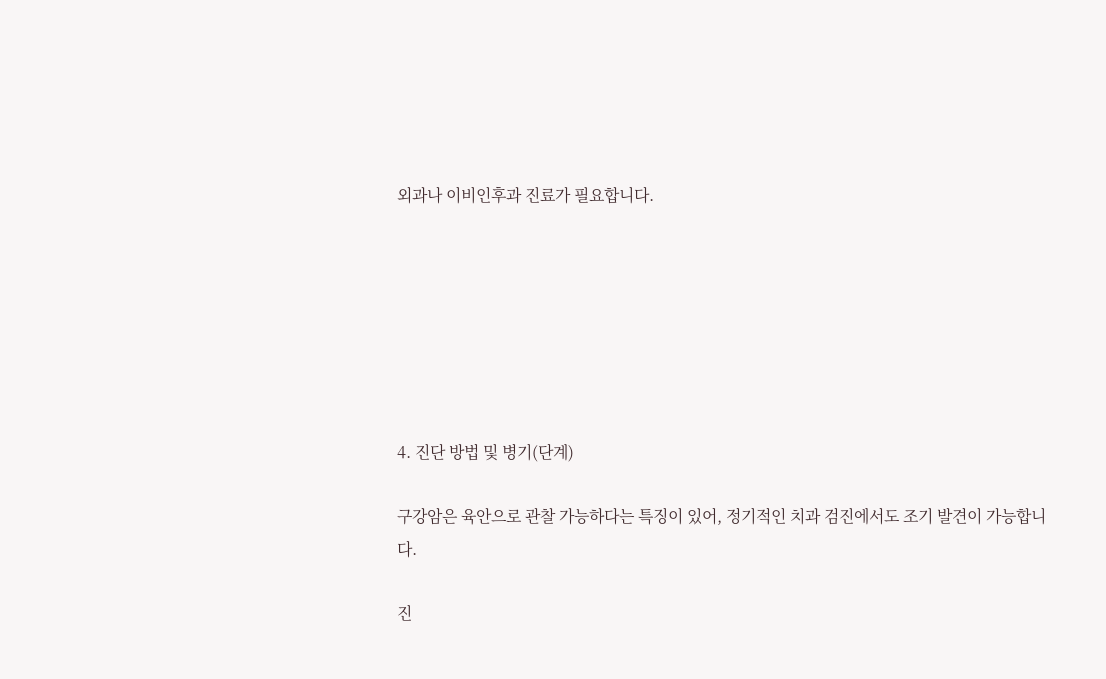외과나 이비인후과 진료가 필요합니다.







4. 진단 방법 및 병기(단계)

구강암은 육안으로 관찰 가능하다는 특징이 있어, 정기적인 치과 검진에서도 조기 발견이 가능합니다.

진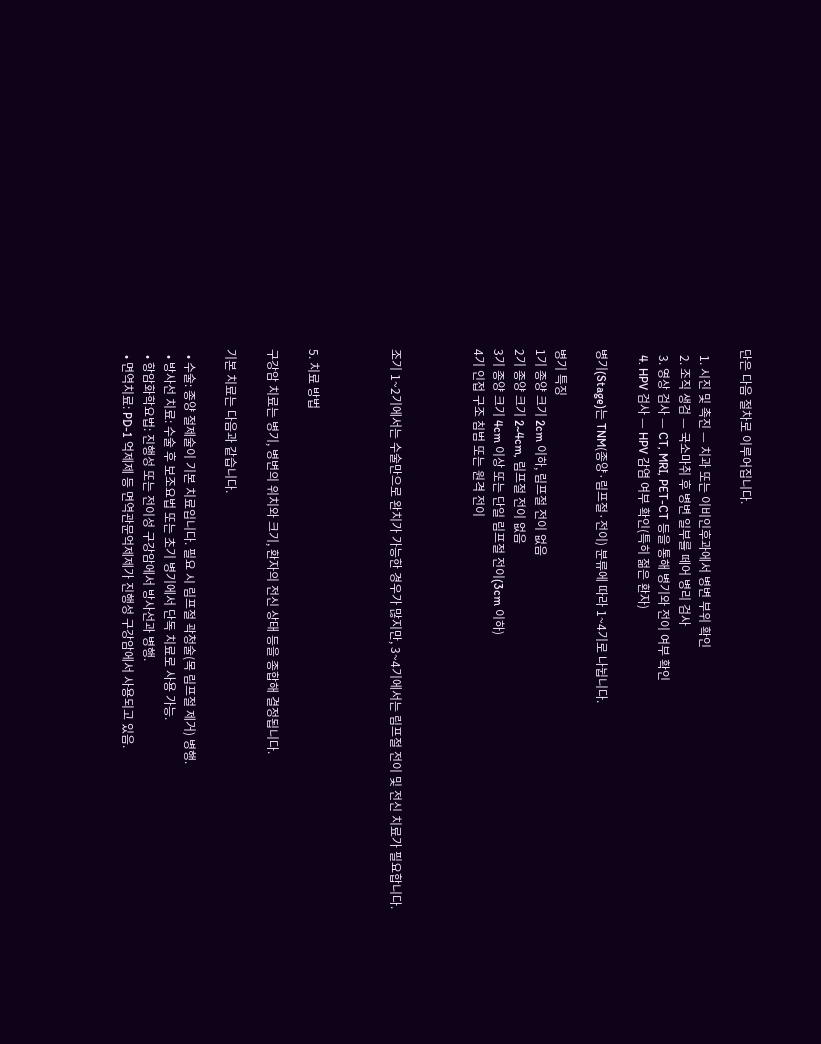단은 다음 절차로 이루어집니다.

  1. 시진 및 촉진 — 치과 또는 이비인후과에서 병변 부위 확인
  2. 조직 생검 — 국소마취 후 병변 일부를 떼어 병리 검사
  3. 영상 검사 — CT, MRI, PET-CT 등을 통해 병기와 전이 여부 확인
  4. HPV 검사 — HPV 감염 여부 확인(특히 젊은 환자)

병기(Stage)는 TNM(종양·림프절·전이) 분류에 따라 1~4기로 나뉩니다.

병기 특징
1기 종양 크기 2cm 이하, 림프절 전이 없음
2기 종양 크기 2~4cm, 림프절 전이 없음
3기 종양 크기 4cm 이상 또는 단일 림프절 전이(3cm 이하)
4기 인접 구조 침범 또는 원격 전이



조기 1~2기에서는 수술만으로 완치가 가능한 경우가 많지만, 3~4기에서는 림프절 전이 및 전신 치료가 필요합니다.



5. 치료 방법

구강암 치료는 병기, 병변의 위치와 크기, 환자의 전신 상태 등을 종합해 결정됩니다.

기본 치료는 다음과 같습니다.

  • 수술: 종양 절제술이 기본 치료입니다. 필요 시 림프절 곽청술(목 림프절 제거) 병행.
  • 방사선 치료: 수술 후 보조요법 또는 초기 병기에서 단독 치료로 사용 가능.
  • 항암화학요법: 진행성 또는 전이성 구강암에서 방사선과 병행.
  • 면역치료: PD-1 억제제 등 면역관문억제제가 진행성 구강암에서 사용되고 있음.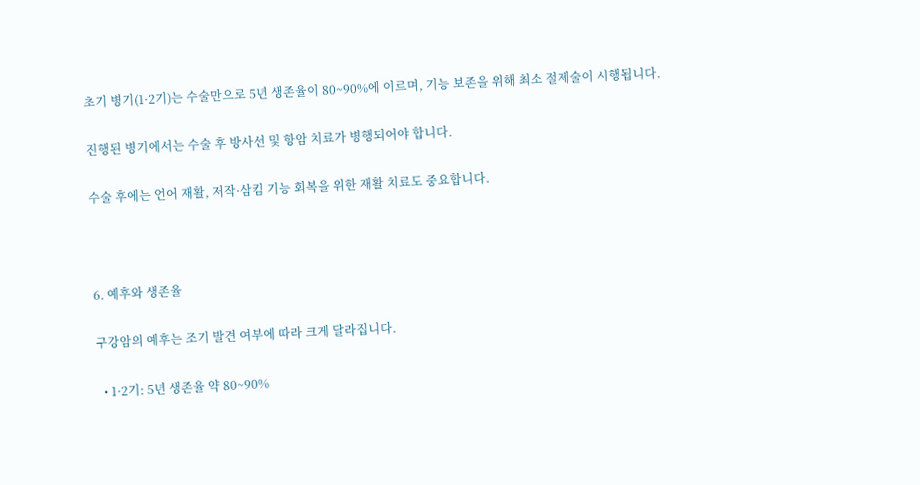초기 병기(1·2기)는 수술만으로 5년 생존율이 80~90%에 이르며, 기능 보존을 위해 최소 절제술이 시행됩니다.

진행된 병기에서는 수술 후 방사선 및 항암 치료가 병행되어야 합니다.

수술 후에는 언어 재활, 저작·삼킴 기능 회복을 위한 재활 치료도 중요합니다.



6. 예후와 생존율

구강암의 예후는 조기 발견 여부에 따라 크게 달라집니다.

  • 1·2기: 5년 생존율 약 80~90%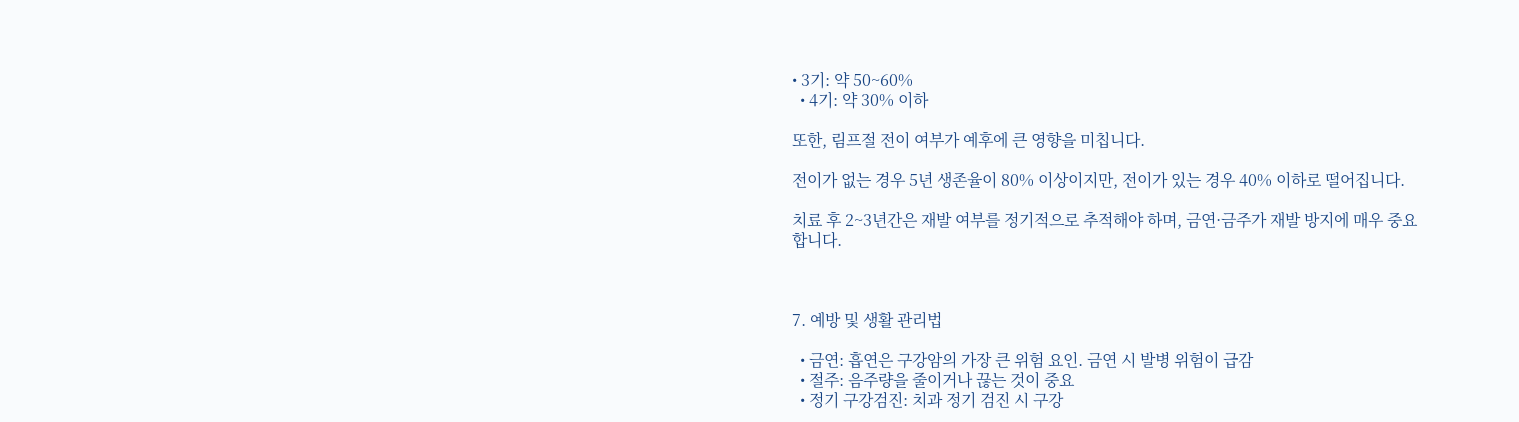• 3기: 약 50~60%
  • 4기: 약 30% 이하

또한, 림프절 전이 여부가 예후에 큰 영향을 미칩니다.

전이가 없는 경우 5년 생존율이 80% 이상이지만, 전이가 있는 경우 40% 이하로 떨어집니다.

치료 후 2~3년간은 재발 여부를 정기적으로 추적해야 하며, 금연·금주가 재발 방지에 매우 중요합니다.



7. 예방 및 생활 관리법

  • 금연: 흡연은 구강암의 가장 큰 위험 요인. 금연 시 발병 위험이 급감
  • 절주: 음주량을 줄이거나 끊는 것이 중요
  • 정기 구강검진: 치과 정기 검진 시 구강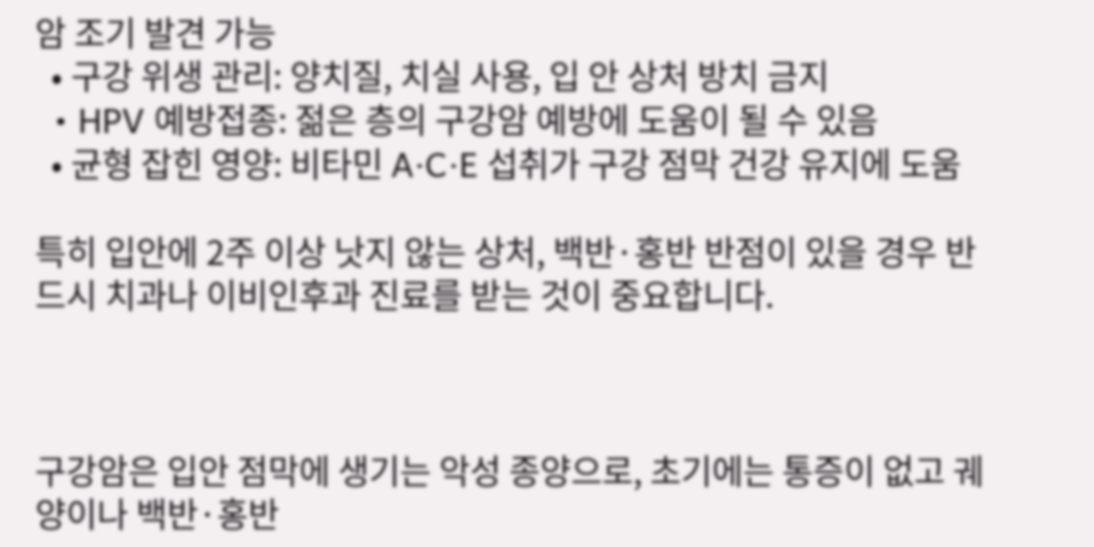암 조기 발견 가능
  • 구강 위생 관리: 양치질, 치실 사용, 입 안 상처 방치 금지
  • HPV 예방접종: 젊은 층의 구강암 예방에 도움이 될 수 있음
  • 균형 잡힌 영양: 비타민 A·C·E 섭취가 구강 점막 건강 유지에 도움

특히 입안에 2주 이상 낫지 않는 상처, 백반·홍반 반점이 있을 경우 반드시 치과나 이비인후과 진료를 받는 것이 중요합니다.



구강암은 입안 점막에 생기는 악성 종양으로, 초기에는 통증이 없고 궤양이나 백반·홍반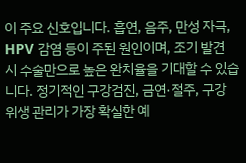이 주요 신호입니다. 흡연, 음주, 만성 자극, HPV 감염 등이 주된 원인이며, 조기 발견 시 수술만으로 높은 완치율을 기대할 수 있습니다. 정기적인 구강검진, 금연·절주, 구강 위생 관리가 가장 확실한 예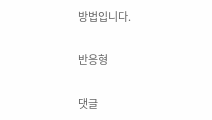방법입니다.

반응형

댓글